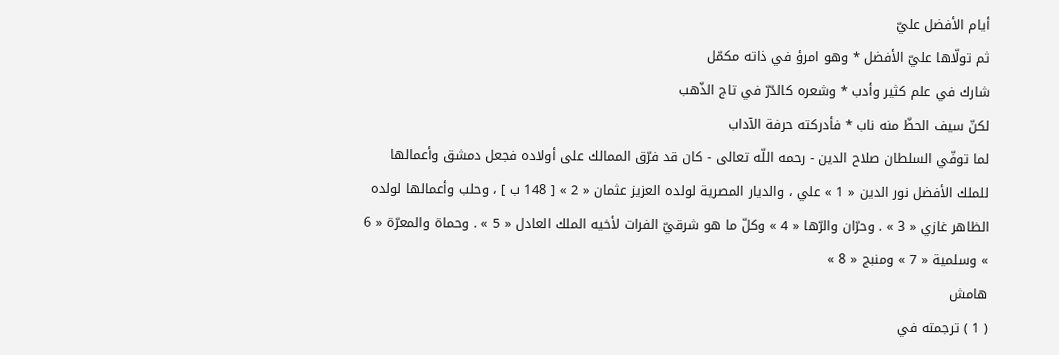أيام الأفضل عليّ
ثم تولّاها عليّ الأفضل * وهو امرؤ في ذاته مكمّل
شارك في علم كثير وأدب * وشعره كالدّرّ في تاج الذّهب
لكنّ سيف الحظّ منه ناب * فأدركته حرفة الآداب
لما توفّي السلطان صلاح الدين - رحمه اللّه تعالى - كان قد فرّق الممالك على أولاده فجعل دمشق وأعمالها للملك الأفضل نور الدين « 1 » علي ، والديار المصرية لولده العزيز عثمان « 2 » [ 148 ب ] ، وحلب وأعمالها لولده الظاهر غازي « 3 » . وحرّان والرّها « 4 » وكلّ ما هو شرقيّ الفرات لأخيه الملك العادل « 5 » . وحماة والمعرّة « 6 » وسلمية « 7 » ومنبج « 8 »
هامش
( 1 ) ترجمته في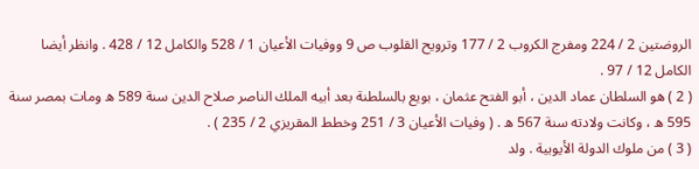الروضتين 2 / 224 ومفرج الكروب 2 / 177 وترويح القلوب ص 9 ووفيات الأعيان 1 / 528 والكامل 12 / 428 . وانظر أيضا الكامل 12 / 97 .
( 2 ) هو السلطان عماد الدين ، أبو الفتح عثمان ، بويع بالسلطنة بعد أبيه الملك الناصر صلاح الدين سنة 589 ه ومات بمصر سنة 595 ه ، وكانت ولادته سنة 567 ه . ( وفيات الأعيان 3 / 251 وخطط المقريزي 2 / 235 ) .
( 3 ) من ملوك الدولة الأيوبية . ولد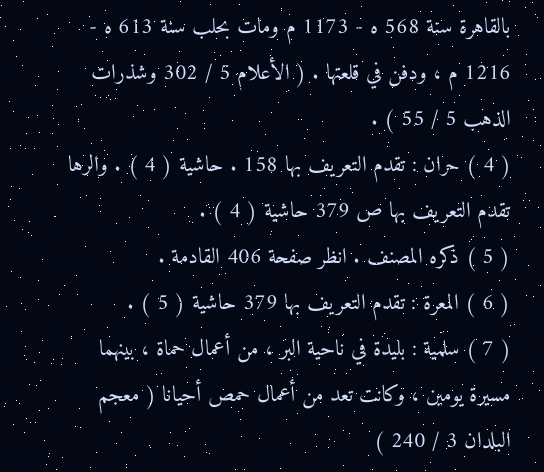بالقاهرة سنة 568 ه - 1173 م ومات بحلب سنة 613 ه - 1216 م ، ودفن في قلعتها . ( الأعلام 5 / 302 وشذرات الذهب 5 / 55 ) .
( 4 ) حران : تقدم التعريف بها 158 . حاشية ( 4 ) . والرها تقدم التعريف بها ص 379 حاشية ( 4 ) .
( 5 ) ذكره المصنف . انظر صفحة 406 القادمة .
( 6 ) المعرة : تقدم التعريف بها 379 حاشية ( 5 ) .
( 7 ) سلمية : بليدة في ناحية البر ، من أعمال حماة ، بينهما مسيرة يومين ، وكانت تعد من أعمال حمص أحيانا ( معجم البلدان 3 / 240 )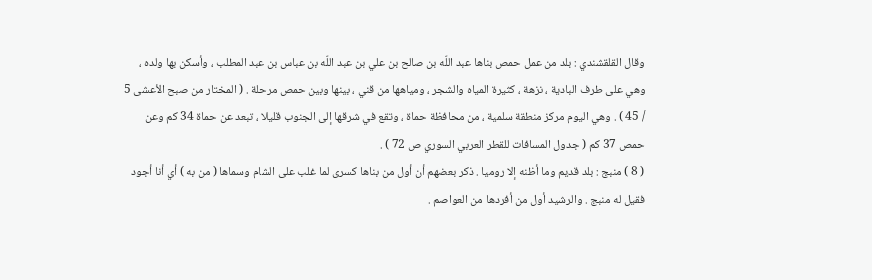وقال القلقشندي : بلد من عمل حمص بناها عبد اللّه بن صالح بن علي بن عبد اللّه بن عباس بن عبد المطلب ، وأسكن بها ولده ، وهي على طرف البادية ، نزهة ، كثيرة المياه والشجر ، ومياهها من قني ، بينها وبين حمص مرحلة . ( المختار من صبح الأعشى 5 / 45 ) . وهي اليوم مركز منطقة سلمية ، من محافظة حماة ، وتقع في شرقها إلى الجنوب قليلا ، تبعد عن حماة 34 كم وعن حمص 37 كم ( جدول المسافات للقطر العربي السوري ص 72 ) .
( 8 ) منبج : بلد قديم وما أظنه إلا روميا . ذكر بعضهم أن أول من بناها كسرى لما غلب على الشام وسماها ( من به ) أي أنا أجود فقيل له منبج . والرشيد أول من أفردها من العواصم .